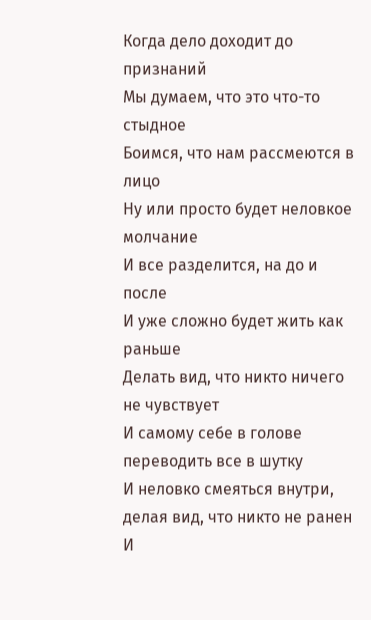Когда дело доходит до признаний
Мы думаем, что это что-то стыдное
Боимся, что нам рассмеются в лицо
Ну или просто будет неловкое молчание
И все разделится, на до и после
И уже сложно будет жить как раньше
Делать вид, что никто ничего не чувствует
И самому себе в голове переводить все в шутку
И неловко смеяться внутри, делая вид, что никто не ранен
И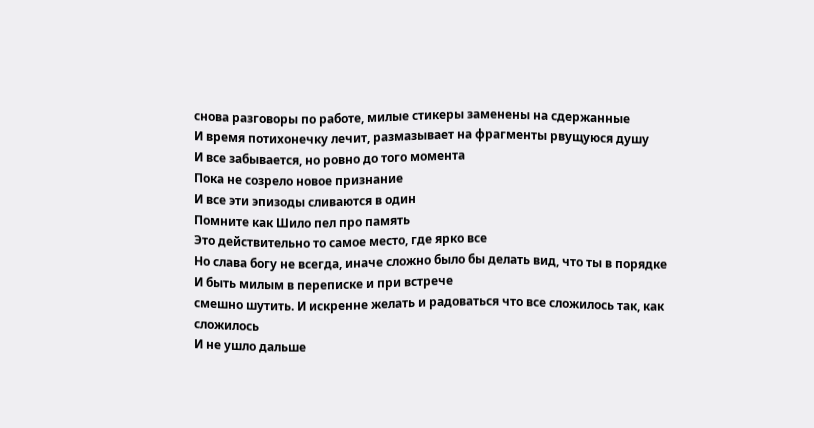снова разговоры по работе, милые стикеры заменены на сдержанные
И время потихонечку лечит, размазывает на фрагменты рвущуюся душу
И все забывается, но ровно до того момента
Пока не созрело новое признание
И все эти эпизоды сливаются в один
Помните как Шило пел про память
Это действительно то самое место, где ярко все
Но слава богу не всегда, иначе сложно было бы делать вид, что ты в порядке
И быть милым в переписке и при встрече
смешно шутить. И искренне желать и радоваться что все сложилось так, как сложилось
И не ушло дальше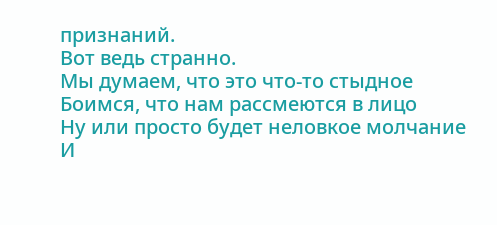признаний.
Вот ведь странно.
Мы думаем, что это что-то стыдное
Боимся, что нам рассмеются в лицо
Ну или просто будет неловкое молчание
И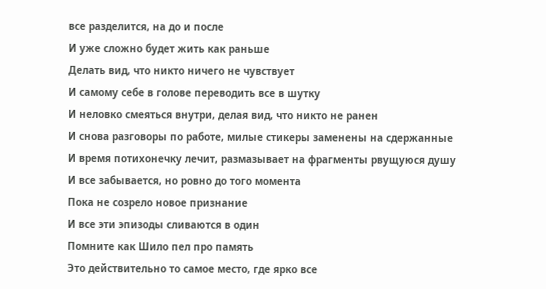все разделится, на до и после
И уже сложно будет жить как раньше
Делать вид, что никто ничего не чувствует
И самому себе в голове переводить все в шутку
И неловко смеяться внутри, делая вид, что никто не ранен
И снова разговоры по работе, милые стикеры заменены на сдержанные
И время потихонечку лечит, размазывает на фрагменты рвущуюся душу
И все забывается, но ровно до того момента
Пока не созрело новое признание
И все эти эпизоды сливаются в один
Помните как Шило пел про память
Это действительно то самое место, где ярко все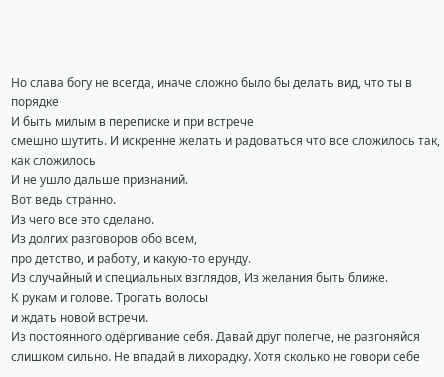Но слава богу не всегда, иначе сложно было бы делать вид, что ты в порядке
И быть милым в переписке и при встрече
смешно шутить. И искренне желать и радоваться что все сложилось так, как сложилось
И не ушло дальше признаний.
Вот ведь странно.
Из чего все это сделано.
Из долгих разговоров обо всем,
про детство, и работу, и какую-то ерунду.
Из случайный и специальных взглядов, Из желания быть ближе.
К рукам и голове. Трогать волосы
и ждать новой встречи.
Из постоянного одёргивание себя. Давай друг полегче, не разгоняйся слишком сильно. Не впадай в лихорадку. Хотя сколько не говори себе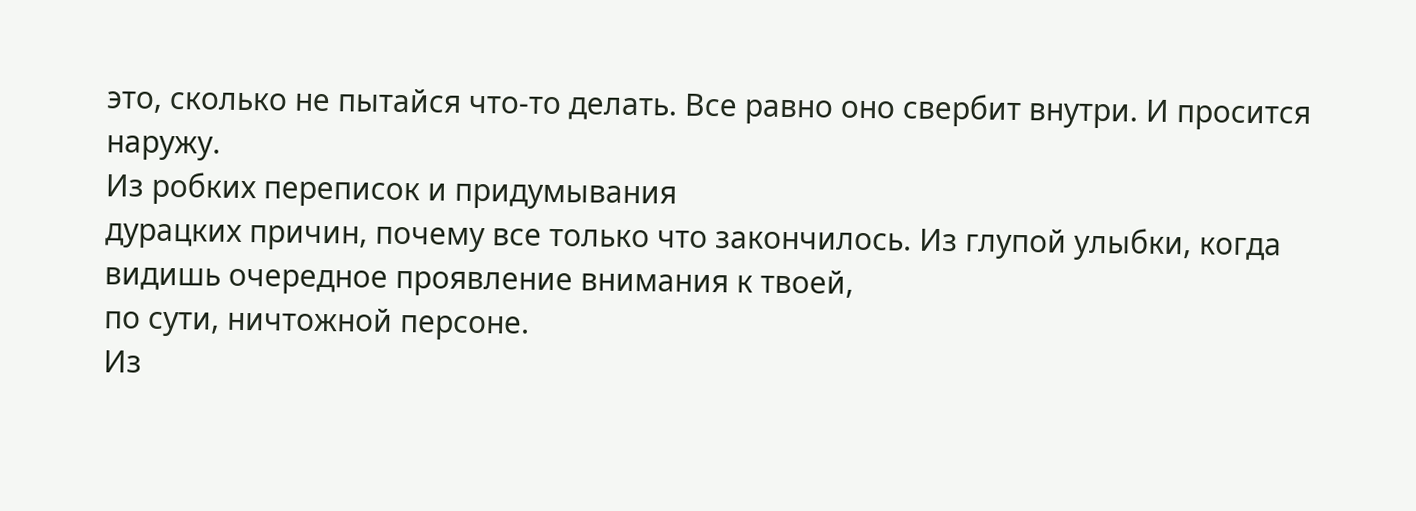это, сколько не пытайся что-то делать. Все равно оно свербит внутри. И просится наружу.
Из робких переписок и придумывания
дурацких причин, почему все только что закончилось. Из глупой улыбки, когда видишь очередное проявление внимания к твоей,
по сути, ничтожной персоне.
Из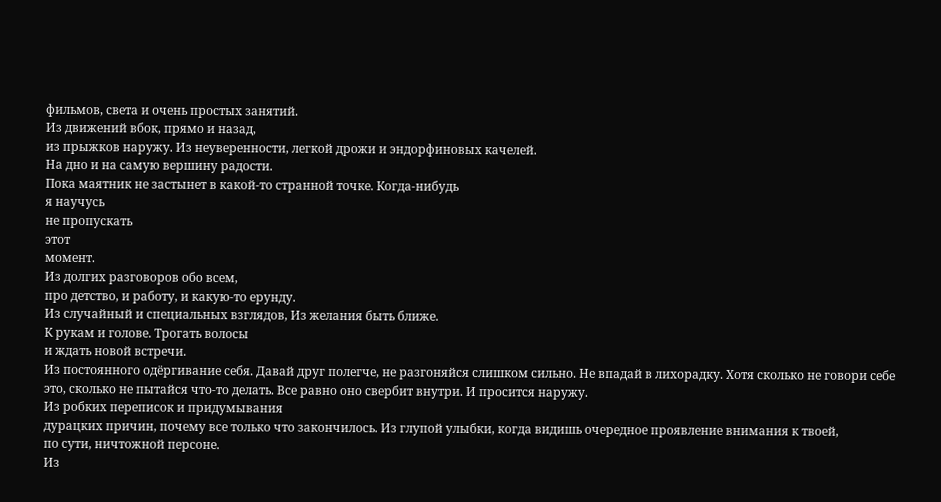фильмов, света и очень простых занятий.
Из движений вбок, прямо и назад,
из прыжков наружу. Из неуверенности, легкой дрожи и эндорфиновых качелей.
На дно и на самую вершину радости.
Пока маятник не застынет в какой-то странной точке. Когда-нибудь
я научусь
не пропускать
этот
момент.
Из долгих разговоров обо всем,
про детство, и работу, и какую-то ерунду.
Из случайный и специальных взглядов, Из желания быть ближе.
К рукам и голове. Трогать волосы
и ждать новой встречи.
Из постоянного одёргивание себя. Давай друг полегче, не разгоняйся слишком сильно. Не впадай в лихорадку. Хотя сколько не говори себе это, сколько не пытайся что-то делать. Все равно оно свербит внутри. И просится наружу.
Из робких переписок и придумывания
дурацких причин, почему все только что закончилось. Из глупой улыбки, когда видишь очередное проявление внимания к твоей,
по сути, ничтожной персоне.
Из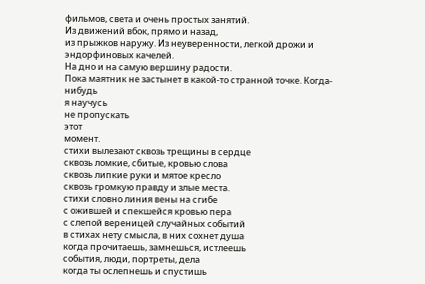фильмов, света и очень простых занятий.
Из движений вбок, прямо и назад,
из прыжков наружу. Из неуверенности, легкой дрожи и эндорфиновых качелей.
На дно и на самую вершину радости.
Пока маятник не застынет в какой-то странной точке. Когда-нибудь
я научусь
не пропускать
этот
момент.
стихи вылезают сквозь трещины в сердце
сквозь ломкие, сбитые, кровью слова
сквозь липкие руки и мятое кресло
сквозь громкую правду и злые места.
стихи словно линия вены на сгибе
с ожившей и спекшейся кровью пера
с слепой вереницей случайных событий
в стихах нету смысла, в них сохнет душа
когда прочитаешь, замнешься, истлеешь
события, люди, портреты, дела
когда ты ослепнешь и спустишь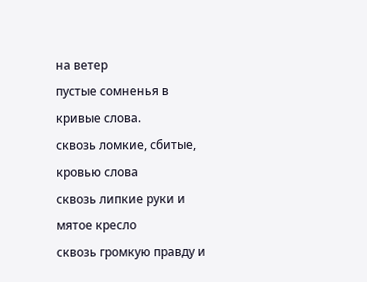на ветер
пустые сомненья в кривые слова.
сквозь ломкие, сбитые, кровью слова
сквозь липкие руки и мятое кресло
сквозь громкую правду и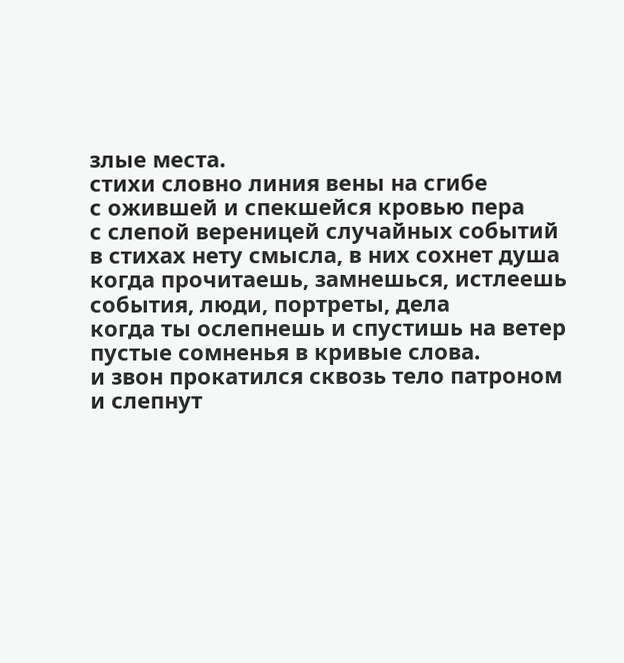злые места.
стихи словно линия вены на сгибе
с ожившей и спекшейся кровью пера
с слепой вереницей случайных событий
в стихах нету смысла, в них сохнет душа
когда прочитаешь, замнешься, истлеешь
события, люди, портреты, дела
когда ты ослепнешь и спустишь на ветер
пустые сомненья в кривые слова.
и звон прокатился сквозь тело патроном
и слепнут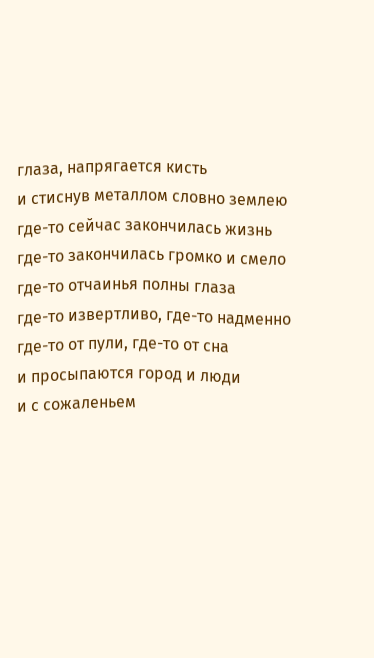глаза, напрягается кисть
и стиснув металлом словно землею
где-то сейчас закончилась жизнь
где-то закончилась громко и смело
где-то отчаинья полны глаза
где-то извертливо, где-то надменно
где-то от пули, где-то от сна
и просыпаются город и люди
и с сожаленьем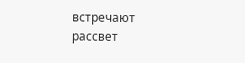встречают рассвет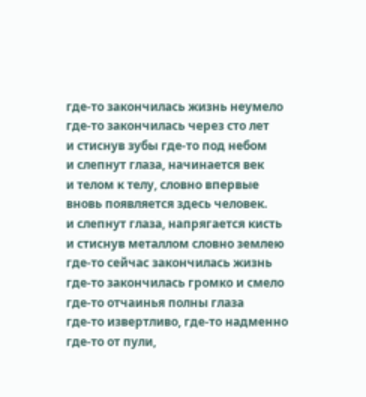где-то закончилась жизнь неумело
где-то закончилась через сто лет
и стиснув зубы где-то под небом
и слепнут глаза, начинается век
и телом к телу, словно впервые
вновь появляется здесь человек.
и слепнут глаза, напрягается кисть
и стиснув металлом словно землею
где-то сейчас закончилась жизнь
где-то закончилась громко и смело
где-то отчаинья полны глаза
где-то извертливо, где-то надменно
где-то от пули,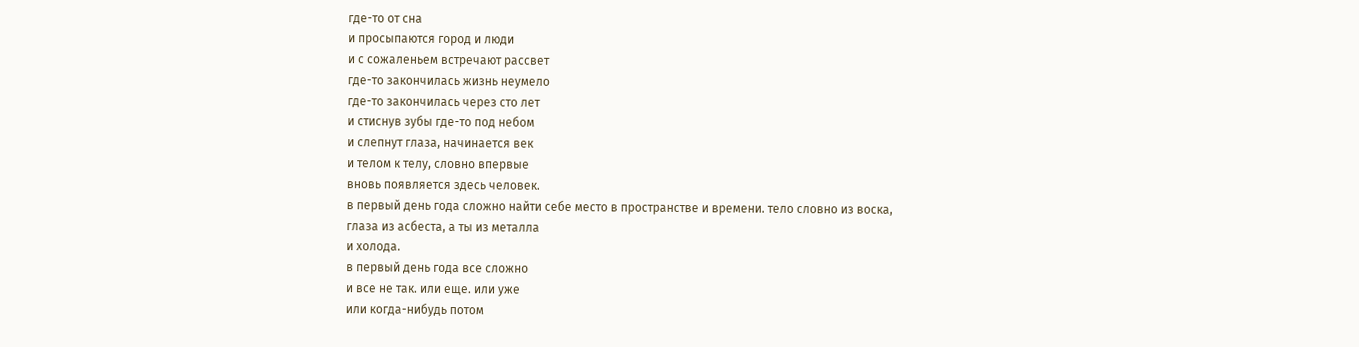где-то от сна
и просыпаются город и люди
и с сожаленьем встречают рассвет
где-то закончилась жизнь неумело
где-то закончилась через сто лет
и стиснув зубы где-то под небом
и слепнут глаза, начинается век
и телом к телу, словно впервые
вновь появляется здесь человек.
в первый день года сложно найти себе место в пространстве и времени. тело словно из воска,
глаза из асбеста, а ты из металла
и холода.
в первый день года все сложно
и все не так. или еще. или уже
или когда-нибудь потом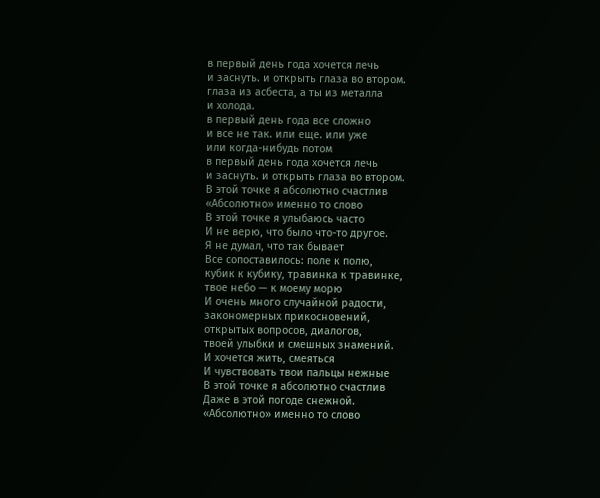в первый день года хочется лечь
и заснуть. и открыть глаза во втором.
глаза из асбеста, а ты из металла
и холода.
в первый день года все сложно
и все не так. или еще. или уже
или когда-нибудь потом
в первый день года хочется лечь
и заснуть. и открыть глаза во втором.
В этой точке я абсолютно счастлив
«Абсолютно» именно то слово
В этой точке я улыбаюсь часто
И не верю, что было что-то другое.
Я не думал, что так бывает
Все сопоставилось: поле к полю,
кубик к кубику, травинка к травинке,
твое небо — к моему морю
И очень много случайной радости,
закономерных прикосновений,
открытых вопросов, диалогов,
твоей улыбки и смешных знамений.
И хочется жить, смеяться
И чувствовать твои пальцы нежные
В этой точке я абсолютно счастлив
Даже в этой погоде снежной.
«Абсолютно» именно то слово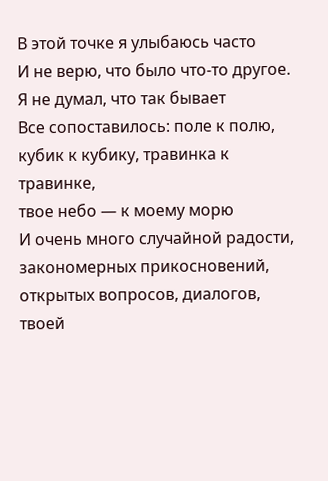В этой точке я улыбаюсь часто
И не верю, что было что-то другое.
Я не думал, что так бывает
Все сопоставилось: поле к полю,
кубик к кубику, травинка к травинке,
твое небо — к моему морю
И очень много случайной радости,
закономерных прикосновений,
открытых вопросов, диалогов,
твоей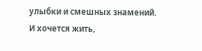улыбки и смешных знамений.
И хочется жить,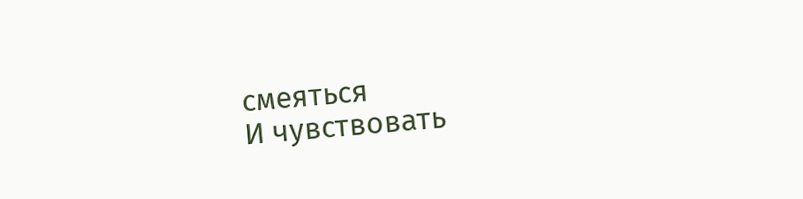смеяться
И чувствовать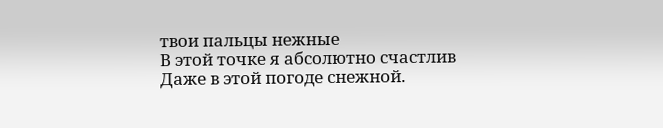твои пальцы нежные
В этой точке я абсолютно счастлив
Даже в этой погоде снежной.